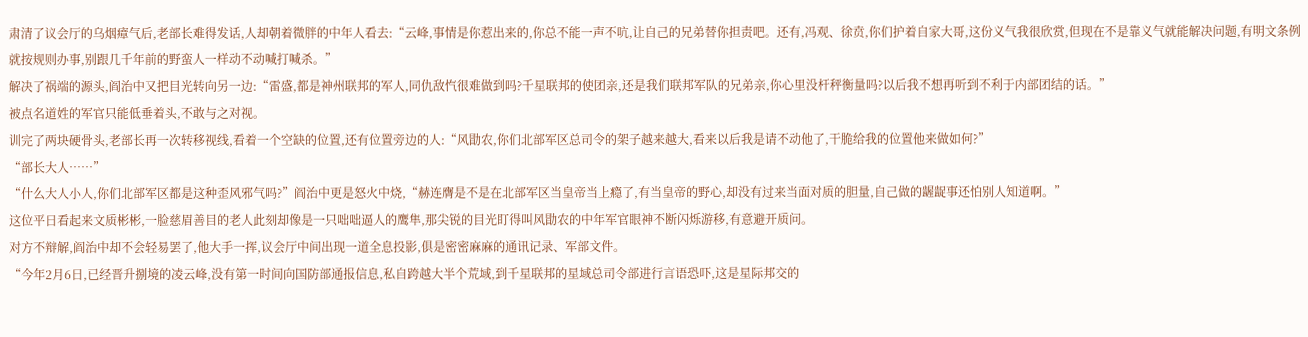肃清了议会厅的乌烟瘴气后,老部长难得发话,人却朝着微胖的中年人看去:“云峰,事情是你惹出来的,你总不能一声不吭,让自己的兄弟替你担责吧。还有,冯观、徐贲,你们护着自家大哥,这份义气我很欣赏,但现在不是靠义气就能解决问题,有明文条例就按规则办事,别跟几千年前的野蛮人一样动不动喊打喊杀。”
解决了祸端的源头,阎治中又把目光转向另一边:“雷盛,都是神州联邦的军人,同仇敌忾很难做到吗?千星联邦的使团亲,还是我们联邦军队的兄弟亲,你心里没杆秤衡量吗?以后我不想再听到不利于内部团结的话。”
被点名道姓的军官只能低垂着头,不敢与之对视。
训完了两块硬骨头,老部长再一次转移视线,看着一个空缺的位置,还有位置旁边的人:“风勖农,你们北部军区总司令的架子越来越大,看来以后我是请不动他了,干脆给我的位置他来做如何?”
“部长大人……”
“什么大人小人,你们北部军区都是这种歪风邪气吗?”阎治中更是怒火中烧,“赫连膺是不是在北部军区当皇帝当上瘾了,有当皇帝的野心,却没有过来当面对质的胆量,自己做的龌龊事还怕别人知道啊。”
这位平日看起来文质彬彬,一脸慈眉善目的老人此刻却像是一只咄咄逼人的鹰隼,那尖锐的目光盯得叫风勖农的中年军官眼神不断闪烁游移,有意避开质问。
对方不辩解,阎治中却不会轻易罢了,他大手一挥,议会厅中间出现一道全息投影,俱是密密麻麻的通讯记录、军部文件。
“今年2月6日,已经晋升捌境的凌云峰,没有第一时间向国防部通报信息,私自跨越大半个荒域,到千星联邦的星域总司令部进行言语恐吓,这是星际邦交的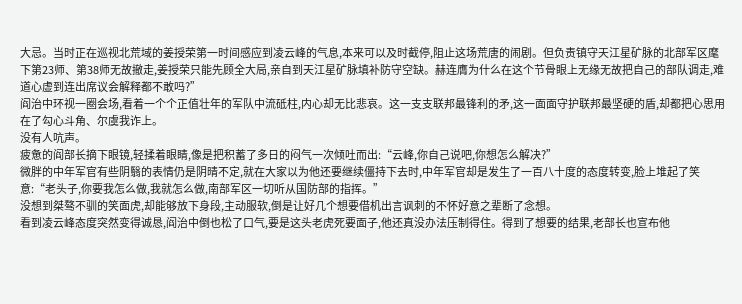大忌。当时正在巡视北荒域的姜授荣第一时间感应到凌云峰的气息,本来可以及时截停,阻止这场荒唐的闹剧。但负责镇守天江星矿脉的北部军区麾下第23师、第38师无故撤走,姜授荣只能先顾全大局,亲自到天江星矿脉填补防守空缺。赫连膺为什么在这个节骨眼上无缘无故把自己的部队调走,难道心虚到连出席议会解释都不敢吗?”
阎治中环视一圈会场,看着一个个正值壮年的军队中流砥柱,内心却无比悲哀。这一支支联邦最锋利的矛,这一面面守护联邦最坚硬的盾,却都把心思用在了勾心斗角、尔虞我诈上。
没有人吭声。
疲惫的阎部长摘下眼镜,轻揉着眼睛,像是把积蓄了多日的闷气一次倾吐而出:“云峰,你自己说吧,你想怎么解决?”
微胖的中年军官有些阴翳的表情仍是阴晴不定,就在大家以为他还要继续僵持下去时,中年军官却是发生了一百八十度的态度转变,脸上堆起了笑意:“老头子,你要我怎么做,我就怎么做,南部军区一切听从国防部的指挥。”
没想到桀骜不驯的笑面虎,却能够放下身段,主动服软,倒是让好几个想要借机出言讽刺的不怀好意之辈断了念想。
看到凌云峰态度突然变得诚恳,阎治中倒也松了口气,要是这头老虎死要面子,他还真没办法压制得住。得到了想要的结果,老部长也宣布他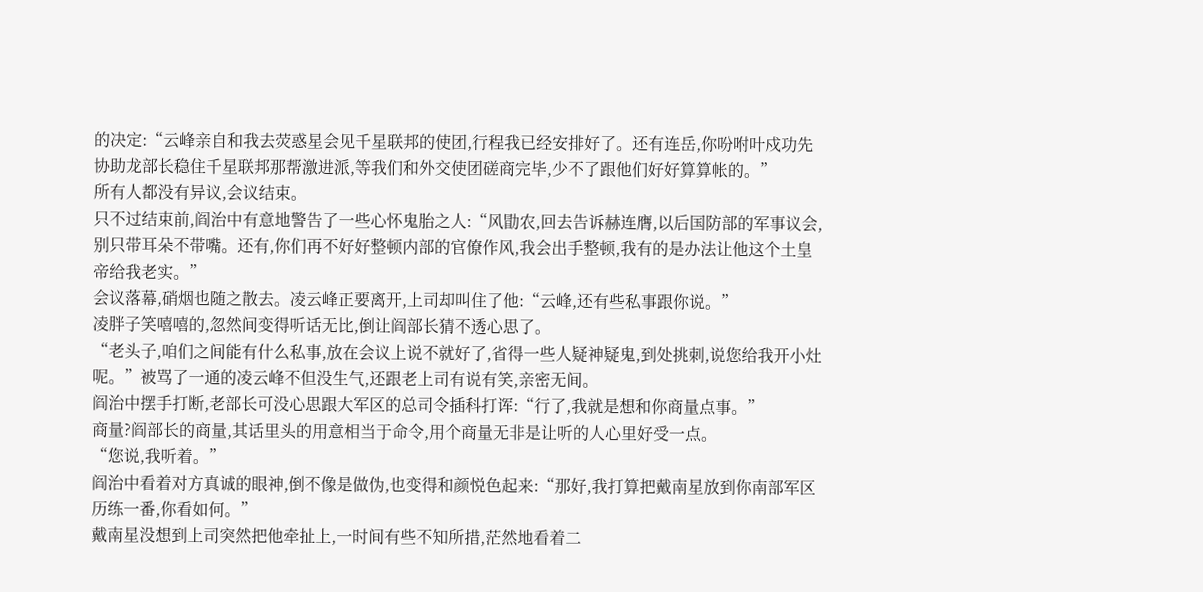的决定:“云峰亲自和我去荧惑星会见千星联邦的使团,行程我已经安排好了。还有连岳,你吩咐叶戍功先协助龙部长稳住千星联邦那帮激进派,等我们和外交使团磋商完毕,少不了跟他们好好算算帐的。”
所有人都没有异议,会议结束。
只不过结束前,阎治中有意地警告了一些心怀鬼胎之人:“风勖农,回去告诉赫连膺,以后国防部的军事议会,别只带耳朵不带嘴。还有,你们再不好好整顿内部的官僚作风,我会出手整顿,我有的是办法让他这个土皇帝给我老实。”
会议落幕,硝烟也随之散去。凌云峰正要离开,上司却叫住了他:“云峰,还有些私事跟你说。”
凌胖子笑嘻嘻的,忽然间变得听话无比,倒让阎部长猜不透心思了。
“老头子,咱们之间能有什么私事,放在会议上说不就好了,省得一些人疑神疑鬼,到处挑刺,说您给我开小灶呢。”被骂了一通的凌云峰不但没生气,还跟老上司有说有笑,亲密无间。
阎治中摆手打断,老部长可没心思跟大军区的总司令插科打诨:“行了,我就是想和你商量点事。”
商量?阎部长的商量,其话里头的用意相当于命令,用个商量无非是让听的人心里好受一点。
“您说,我听着。”
阎治中看着对方真诚的眼神,倒不像是做伪,也变得和颜悦色起来:“那好,我打算把戴南星放到你南部军区历练一番,你看如何。”
戴南星没想到上司突然把他牵扯上,一时间有些不知所措,茫然地看着二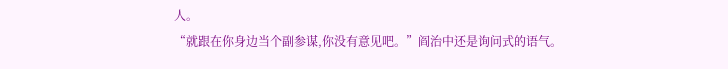人。
“就跟在你身边当个副参谋,你没有意见吧。”阎治中还是询问式的语气。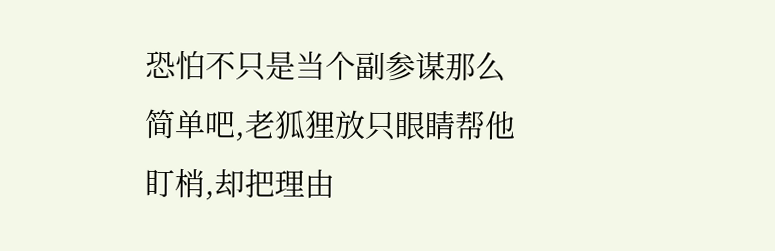恐怕不只是当个副参谋那么简单吧,老狐狸放只眼睛帮他盯梢,却把理由